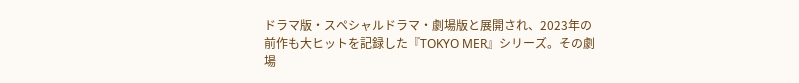ドラマ版・スペシャルドラマ・劇場版と展開され、2023年の前作も大ヒットを記録した『TOKYO MER』シリーズ。その劇場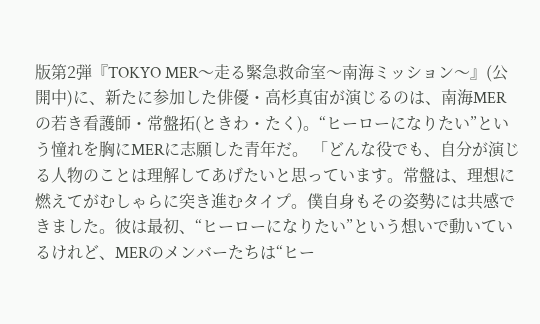版第2弾『TOKYO MER〜走る緊急救命室〜南海ミッション〜』(公開中)に、新たに参加した俳優・高杉真宙が演じるのは、南海MERの若き看護師・常盤拓(ときわ・たく)。“ヒーローになりたい”という憧れを胸にMERに志願した青年だ。 「どんな役でも、自分が演じる人物のことは理解してあげたいと思っています。常盤は、理想に燃えてがむしゃらに突き進むタイプ。僕自身もその姿勢には共感できました。彼は最初、“ヒーローになりたい”という想いで動いているけれど、MERのメンバーたちは“ヒー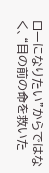ローになりたい”からではなく、“目の前の命を救いた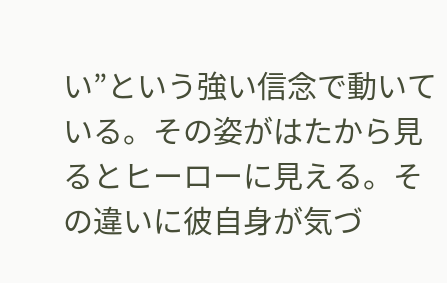い”という強い信念で動いている。その姿がはたから見るとヒーローに見える。その違いに彼自身が気づ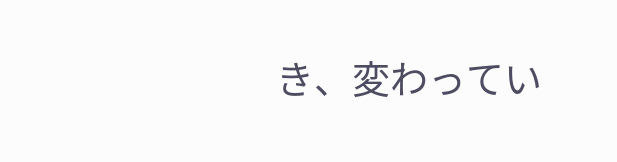き、変わってい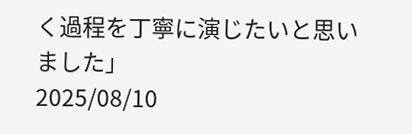く過程を丁寧に演じたいと思いました」
2025/08/10